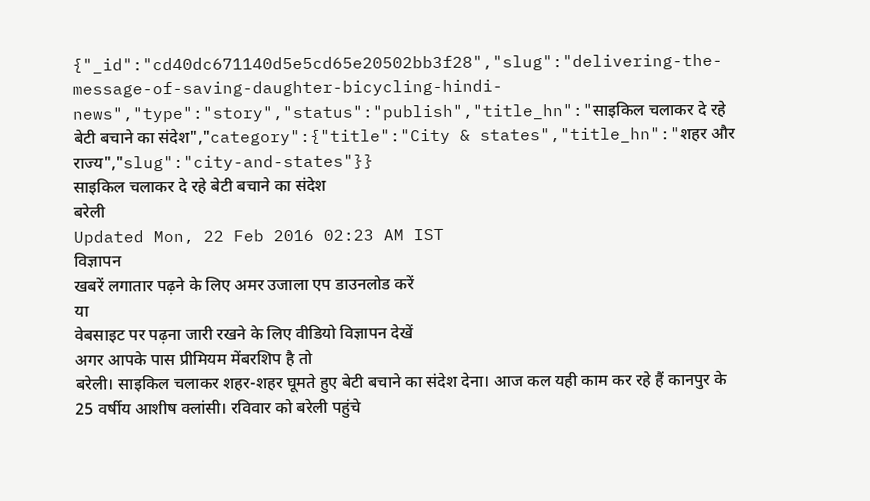{"_id":"cd40dc671140d5e5cd65e20502bb3f28","slug":"delivering-the-message-of-saving-daughter-bicycling-hindi-news","type":"story","status":"publish","title_hn":"साइकिल चलाकर दे रहे बेटी बचाने का संदेश","category":{"title":"City & states","title_hn":"शहर और राज्य","slug":"city-and-states"}}
साइकिल चलाकर दे रहे बेटी बचाने का संदेश
बरेली
Updated Mon, 22 Feb 2016 02:23 AM IST
विज्ञापन
खबरें लगातार पढ़ने के लिए अमर उजाला एप डाउनलोड करें
या
वेबसाइट पर पढ़ना जारी रखने के लिए वीडियो विज्ञापन देखें
अगर आपके पास प्रीमियम मेंबरशिप है तो
बरेली। साइकिल चलाकर शहर-शहर घूमते हुए बेटी बचाने का संदेश देना। आज कल यही काम कर रहे हैं कानपुर के 25 वर्षीय आशीष क्लांसी। रविवार को बरेली पहुंचे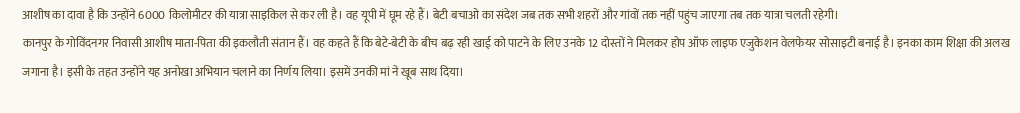आशीष का दावा है कि उन्होंने 6000 किलोमीटर की यात्रा साइकिल से कर ली है। वह यूपी में घूम रहे हैं। बेटी बचाओ का संदेश जब तक सभी शहरों और गांवों तक नहीं पहुंच जाएगा तब तक यात्रा चलती रहेगी।
कानपुर के गोविंदनगर निवासी आशीष माता-पिता की इकलौती संतान हैं। वह कहते हैं कि बेटे-बेटी के बीच बढ़ रही खाई को पाटने के लिए उनके 12 दोस्तों ने मिलकर होप ऑफ लाइफ एजुकेशन वेलफेयर सोसाइटी बनाई है। इनका काम शिक्षा की अलख जगाना है। इसी के तहत उन्होंने यह अनोखा अभियान चलाने का निर्णय लिया। इसमें उनकी मां ने खूब साथ दिया।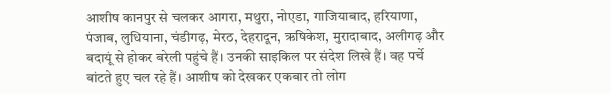आशीष कानपुर से चलकर आगरा, मथुरा, नोएडा, गाजियाबाद, हरियाणा, पंजाब, लुधियाना, चंडीगढ़, मेरठ, देहरादून, ऋषिकेश, मुरादाबाद, अलीगढ़ और बदायूं से होकर बरेली पहुंचे हैं। उनकी साइकिल पर संदेश लिखे हैं। वह पर्चे बांटते हुए चल रहे हैं। आशीष को देखकर एकबार तो लोग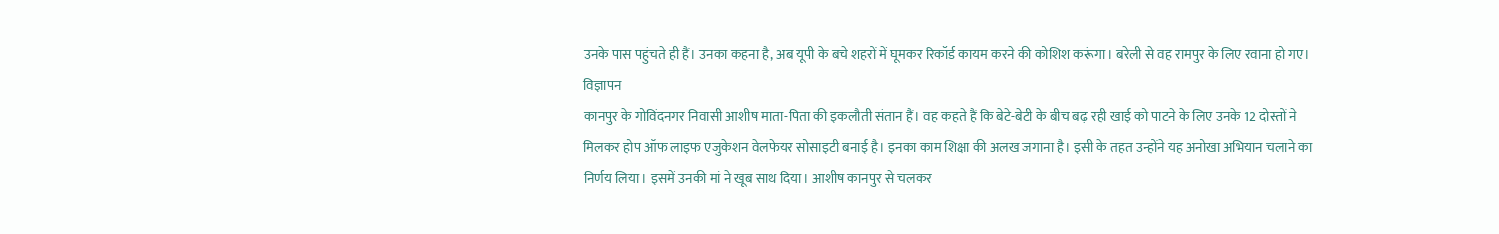उनके पास पहुंचते ही हैं। उनका कहना है, अब यूपी के बचे शहरों में घूमकर रिकॉर्ड कायम करने की कोशिश करूंगा। बरेली से वह रामपुर के लिए रवाना हो गए।
विज्ञापन
कानपुर के गोविंदनगर निवासी आशीष माता-पिता की इकलौती संतान हैं। वह कहते हैं कि बेटे-बेटी के बीच बढ़ रही खाई को पाटने के लिए उनके 12 दोस्तों ने मिलकर होप ऑफ लाइफ एजुकेशन वेलफेयर सोसाइटी बनाई है। इनका काम शिक्षा की अलख जगाना है। इसी के तहत उन्होंने यह अनोखा अभियान चलाने का निर्णय लिया। इसमें उनकी मां ने खूब साथ दिया। आशीष कानपुर से चलकर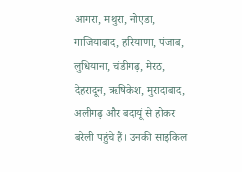आगरा, मथुरा, नोएडा, गाजियाबाद, हरियाणा, पंजाब, लुधियाना, चंडीगढ़, मेरठ, देहरादून, ऋषिकेश, मुरादाबाद, अलीगढ़ और बदायूं से होकर बरेली पहुंचे हैं। उनकी साइकिल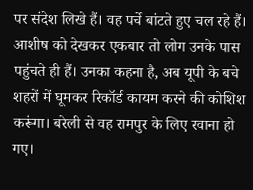पर संदेश लिखे हैं। वह पर्चे बांटते हुए चल रहे हैं। आशीष को देखकर एकबार तो लोग उनके पास पहुंचते ही हैं। उनका कहना है, अब यूपी के बचे शहरों में घूमकर रिकॉर्ड कायम करने की कोशिश करूंगा। बरेली से वह रामपुर के लिए रवाना हो गए।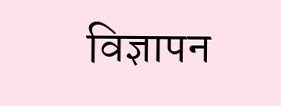विज्ञापन